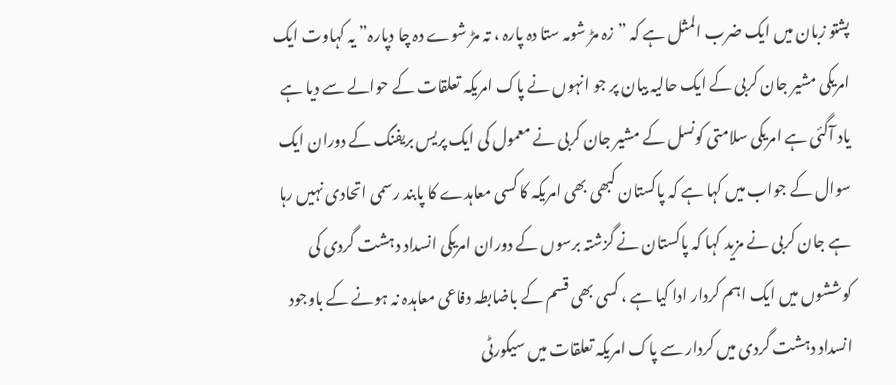پشتو زبان میں ایک ضرب المثل ہے کہ ”زہ مڑ شومہ ستا دہ پارہ ، تہ مڑ شوے دہ چا دپارہ” یہ کہاوت ایک امریکی مشیر جان کربی کے ایک حالیہ بیان پر جو انہوں نے پاک امریکہ تعلقات کے حوالے سے دیا ہے یاد آگئی ہے امریکی سلامتی کونسل کے مشیر جان کربی نے معمول کی ایک پریس بریفنگ کے دوران ایک سوال کے جواب میں کہا ہے کہ پاکستان کبھی بھی امریکہ کا کسی معاہدے کا پابند رسمی اتحادی نہیں رہا ہے جان کربی نے مزید کہا کہ پاکستان نے گزشتہ برسوں کے دوران امریکی انسداد دہشت گردی کی کوششوں میں ایک اہم کردار ادا کیا ہے ، کسی بھی قسم کے باضابطہ دفاعی معاہدہ نہ ہونے کے باوجود انسداد دہشت گردی میں کردار سے پاک امریکہ تعلقات میں سیکورٹی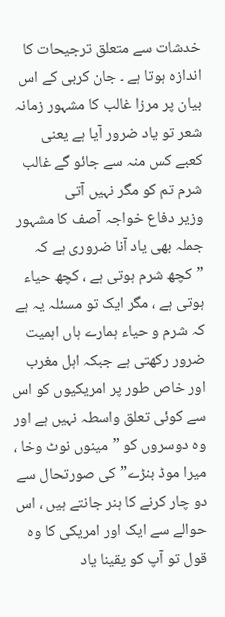خدشات سے متعلق ترجیحات کا اندازہ ہوتا ہے ۔ جان کربی کے اس بیان پر مرزا غالب کا مشہور زمانہ شعر تو یاد ضرور آیا ہے یعنی
کعبے کس منہ سے جائو گے غالب
شرم تم کو مگر نہیں آتی
وزیر دفاع خواجہ آصف کا مشہور جملہ بھی یاد آنا ضروری ہے کہ ”کچھ شرم ہوتی ہے ، کچھ حیاء ہوتی ہے ، مگر ایک تو مسئلہ یہ ہے کہ شرم و حیاء ہمارے ہاں اہمیت ضرور رکھتی ہے جبکہ اہل مغرب اور خاص طور پر امریکیوں کو اس سے کوئی تعلق واسطہ نہیں ہے اور وہ دوسروں کو ”مینوں نوٹ وخا ، میرا موڈ بنڑے” کی صورتحال سے دو چار کرنے کا ہنر جانتے ہیں ، اس حوالے سے ایک اور امریکی کا وہ قول تو آپ کو یقینا یاد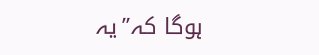ہوگا کہ”یہ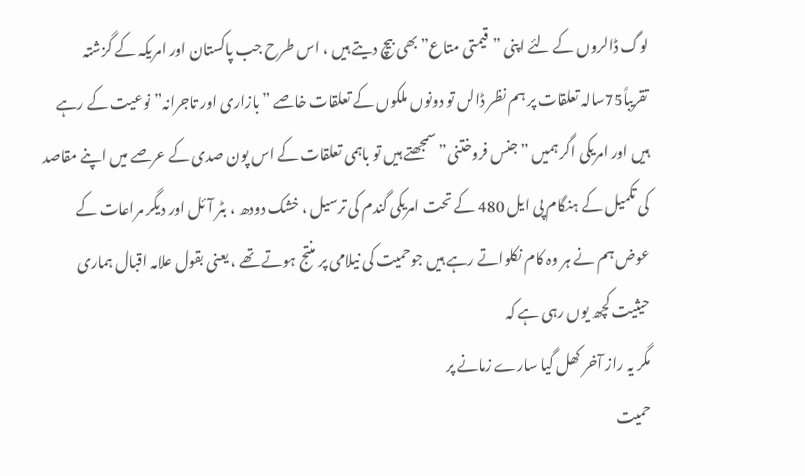لوگ ڈالروں کے لئے اپنی ”قیمتی متاع” بھی بیچ دیتے ہیں ، اس طرح جب پاکستان اور امریکہ کے گزشتہ تقریباً75سالہ تعلقات پر ہم نظر ڈالں تو دونوں ملکوں کے تعلقات خاصے ”بازاری اور تاجرانہ” نوعیت کے رہے ہیں اور امریکی اگر ہمیں ”جنس فروختنی” سمجھتے ہیں تو باہمی تعلقات کے اس پون صدی کے عرصے میں اپنے مقاصد کی تکمیل کے ہنگام پی ایل 480 کے تحت امریکی گندم کی ترسیل ، خشک دودھ ، بٹر آئل اور دیگر مراعات کے عوض ہم نے ہر وہ کام نکلواتے رہے ہیں جوحمیت کی نیلامی پر منتج ہوتے تھے ، یعنی بقول علامہ اقبال ہماری حیثیت کچھ یوں رہی ہے کہ
مگر یہ راز آخر کھل گیا سارے زمانے پر
حمیت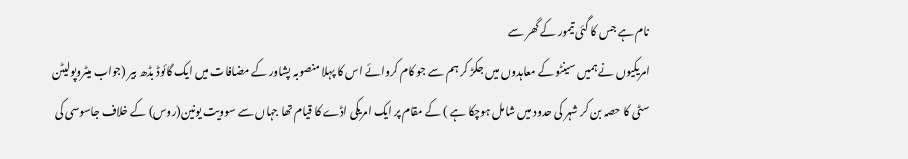نام ہے جس کا گئی تیمور کے گھر سے
امریکیوں نے ہمیں سینٹو کے معاہدوں میں جکڑ کر ہم سے جو کام کروائے اس کا پہلا منصوبہ پشاور کے مضافات میں ایک گائوڈ بڈھ بیر (جواب میٹروپولیٹن سٹی کا حصہ بن کر شہر کی حدود میں شامل ہوچکا ہے ) کے مقام پر ایک امریکی اڈے کا قیام تھا جہاں سے سوویت یونین(روس) کے خلاف جاسوسی کی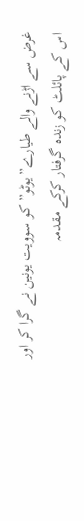غرض سے اڑنے والے طیارے”یوٹو” کو سوویت یونین نے گرا کر اور اس کے پائلٹ کو زندہ گرفتار کرکے مقدمہ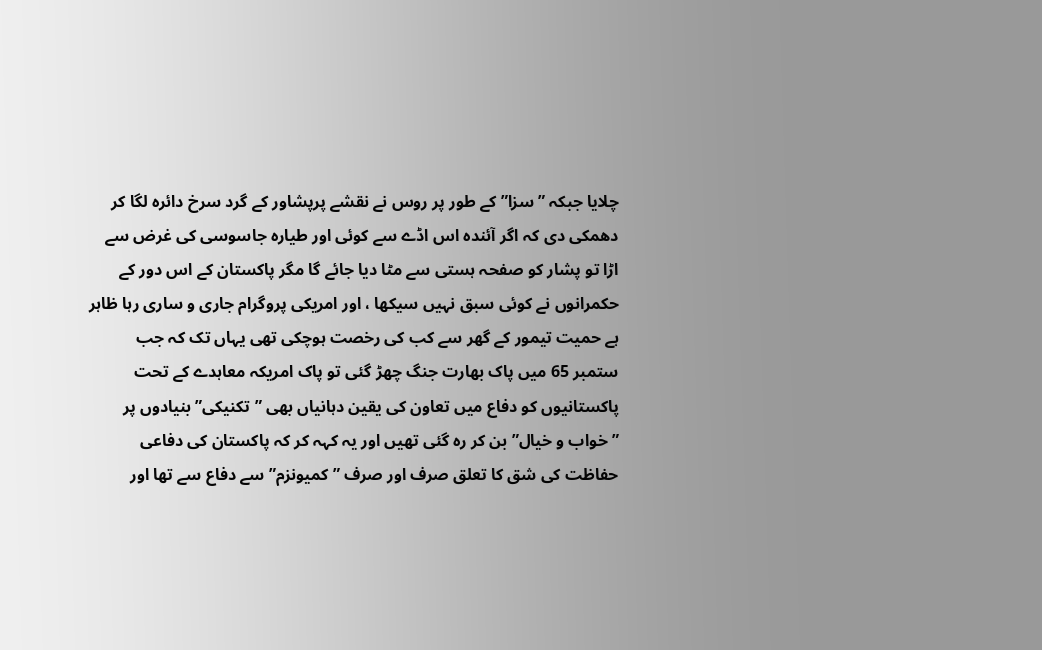چلایا جبکہ ”سزا” کے طور پر روس نے نقشے پرپشاور کے گرد سرخ دائرہ لگا کر دھمکی دی کہ اگر آئندہ اس اڈے سے کوئی اور طیارہ جاسوسی کی غرض سے اڑا تو پشار کو صفحہ ہستی سے مٹا دیا جائے گا مگر پاکستان کے اس دور کے حکمرانوں نے کوئی سبق نہیں سیکھا ، اور امریکی پروگرام جاری و ساری رہا ظاہر ہے حمیت تیمور کے گھر سے کب کی رخصت ہوچکی تھی یہاں تک کہ جب ستمبر 65 میں پاک بھارت جنگ چھڑ گئی تو پاک امریکہ معاہدے کے تحت پاکستانیوں کو دفاع میں تعاون کی یقین دہانیاں بھی ”تکنیکی” بنیادوں پر ”خواب و خیال” بن کر رہ گئی تھیں اور یہ کہہ کر کہ پاکستان کی دفاعی حفاظت کی شق کا تعلق صرف اور صرف ”کمیونزم” سے دفاع سے تھا اور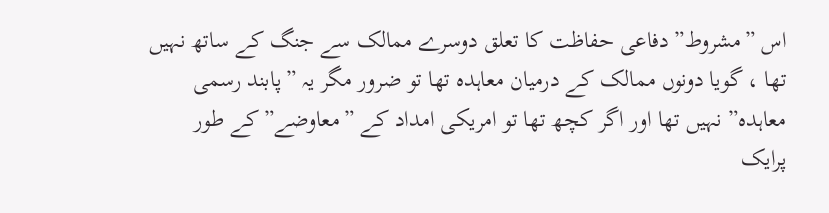اس ”مشروط” دفاعی حفاظت کا تعلق دوسرے ممالک سے جنگ کے ساتھ نہیں تھا ، گویا دونوں ممالک کے درمیان معاہدہ تھا تو ضرور مگر یہ ”پابند رسمی معاہدہ” نہیں تھا اور اگر کچھ تھا تو امریکی امداد کے ”معاوضے”کے طور پرایک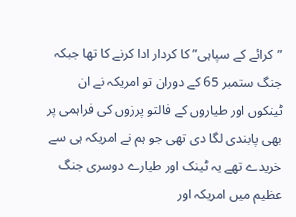”کرائے کے سپاہی” کا کردار ادا کرنے کا تھا جبکہ جنگ ستمبر 65 کے دوران تو امریکہ نے ان ٹینکوں اور طیاروں کے فالتو پرزوں کی فراہمی پر بھی پابندی لگا دی تھی جو ہم نے امریکہ ہی سے خریدے تھے یہ ٹینک اور طیارے دوسری جنگ عظیم میں امریکہ اور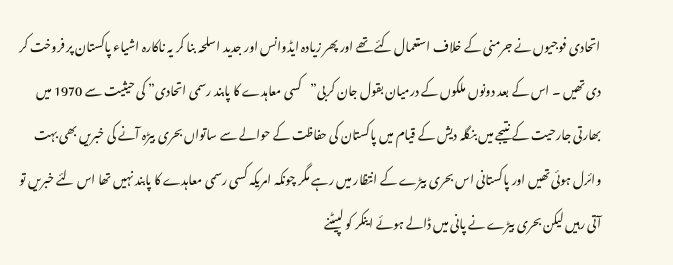اتحادی فوجیوں نے جرمنی کے خلاف استعمال کئے تھے اور پھر زیادہ ایڈوانس اور جدید اسلحہ بنا کر یہ ناکارہ اشیاء پاکستان پر فروخت کر دی تھیں ۔ اس کے بعد دونوں ملکوں کے درمیان بقول جان کربی”کسی معاہدے کا پابند رسمی اتحادی” کی حیثیت سے 1970 میں بھارتی جارحیت کے نتیجے میں بنگلہ دیش کے قیام میں پاکستان کی حفاظت کے حوالے سے ساتواں بحری بیڑہ آنے کی خبریں بھی بہت وائرل ہوئی تھیں اور پاکستانی اس بحری بیڑے کے انتظار میں رہے مگر چونکہ امریکہ کسی رسمی معاہدے کا پابند نہیں تھا اس لئے خبریں تو آتی رہیں لیکن بحری بیڑے نے پانی میں ڈالے ہوئے اینکر کو لپیٹنے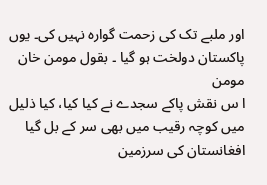اور ملبے تک کی زحمت گوارہ نہیں کی۔ یوں پاکستان دولخت ہو گیا ۔ بقول مومن خان مومن
ا س نقش پاکے سجدے نے کیا کیا، کیا ذلیل
میں کوچہ رقیب میں بھی سر کے بل گیا
افغانستان کی سرزمین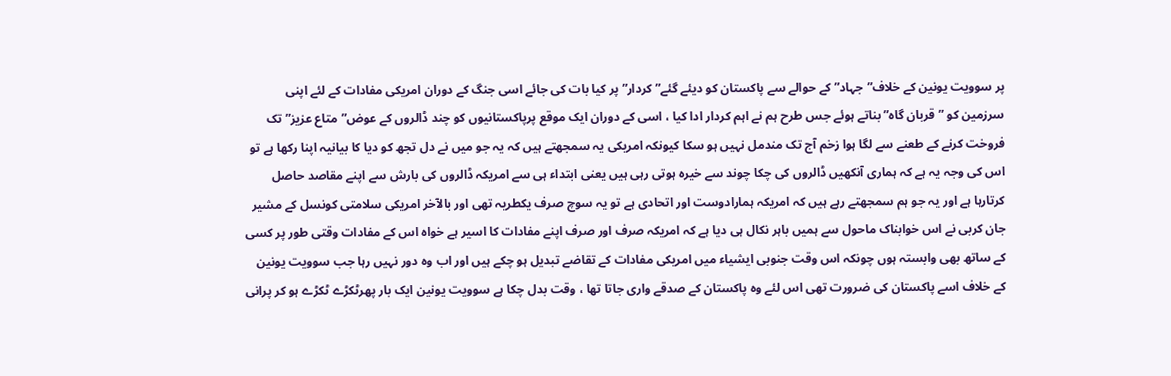پر سوویت یونین کے خلاف”جہاد” کے حوالے سے پاکستان کو دیئے گئے”کردار” پر کیا بات کی جائے اسی جنگ کے دوران امریکی مفادات کے لئے اپنی سرزمین کو ”قربان گاہ” بناتے ہوئے جس طرح ہم نے اہم کردار ادا کیا ، اسی کے دوران ایک موقع پرپاکستانیوں کو چند ڈالروں کے عوض”متاع عزیز”تک فروخت کرنے کے طعنے سے لگا ہوا زخم آج تک مندمل نہیں ہو سکا کیونکہ امریکی یہ سمجھتے ہیں کہ یہ جو میں نے دل تجھ کو دیا کا بیانیہ اپنا رکھا ہے تو اس کی وجہ یہ ہے کہ ہماری آنکھیں ڈالروں کی چکا چوند سے خیرہ ہوتی رہی ہیں یعنی ابتداء ہی سے امریکہ ڈالروں کی بارش سے اپنے مقاصد حاصل کرتارہا ہے اور یہ جو ہم سمجھتے رہے ہیں کہ امریکہ ہمارادوست اور اتحادی ہے تو یہ سوچ صرف یکطریہ تھی اور بالآخر امریکی سلامتی کونسل کے مشیر جان کربی نے اس خوابناک ماحول سے ہمیں باہر نکال ہی دیا ہے کہ امریکہ صرف اور صرف اپنے مفادات کا اسیر ہے خواہ اس کے مفادات وقتی طور پر کسی کے ساتھ بھی وابستہ ہوں چونکہ اس وقت جنوبی ایشیاء میں امریکی مفادات کے تقاضے تبدیل ہو چکے ہیں اور اب وہ دور نہیں رہا جب سوویت یونین کے خلاف اسے پاکستان کی ضرورت تھی اس لئے وہ پاکستان کے صدقے واری جاتا تھا ، وقت بدل چکا ہے سوویت یونین ایک بار پھرٹکڑے ٹکڑے ہو کر پرانی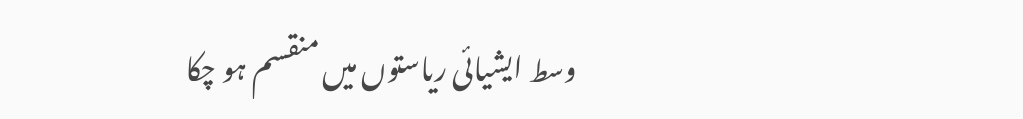وسط ایشیائی ریاستوں میں منقسم ہو چکا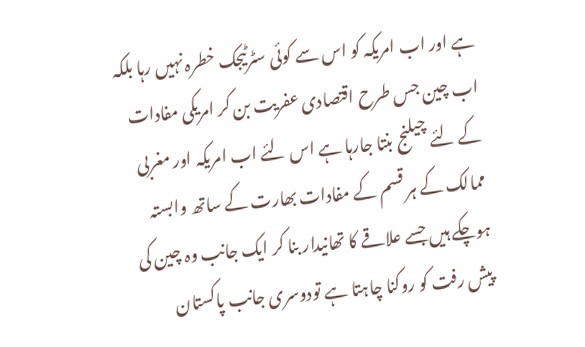ہے اور اب امریکہ کو اس سے کوئی سٹرٹیجک خطرہ نہیں رہا بلکہ اب چین جس طرح اقتصادی عفریت بن کر امریکی مفادات کے لئے چیلنج بنتا جارہا ہے اس لئے اب امریکہ اور مغربی ممالک کے ہر قسم کے مفادات بھارت کے ساتھ وابستہ ہوچکے ہیں جسے علاقے کا تھانیدار بنا کر ایک جانب وہ چین کی پیش رفت کو روکنا چاہتا ہے تودوسری جانب پاکستان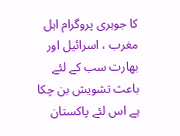کا جوہری پروگرام اہل مغرب ، اسرائیل اور بھارت سب کے لئے باعث تشویش بن چکا ہے اس لئے پاکستان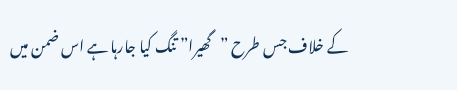کے خلاف جس طرح ”گھیرا” تنگ کیا جارہا ہے اس ضمن میں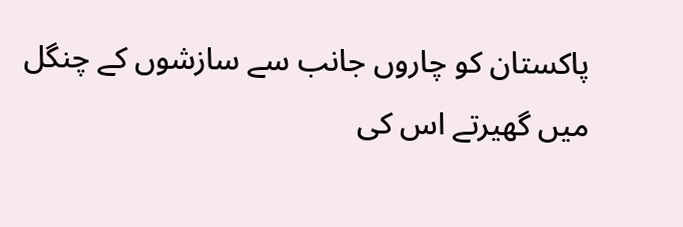پاکستان کو چاروں جانب سے سازشوں کے چنگل میں گھیرتے اس کی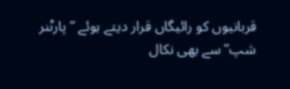قربانیوں کو رائیگاں قرار دیتے ہوئے ”پارٹنر شپ” سے بھی نکال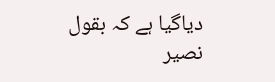دیاگیا ہے کہ بقول نصیر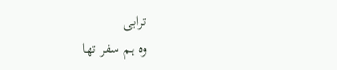ترابی
وہ ہم سفر تھا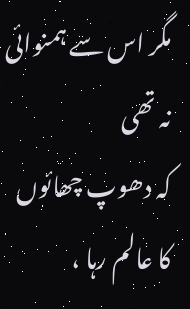مگر اس سے ہمنوائی نہ تھی
کہ دھوپ چھائوں کا عالم رہا ،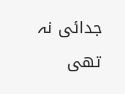جدائی نہ تھی